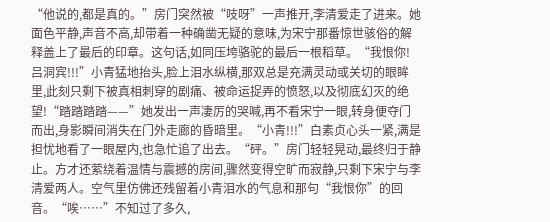“他说的,都是真的。”房门突然被“吱呀”一声推开,李清爱走了进来。她面色平静,声音不高,却带着一种确凿无疑的意味,为宋宁那番惊世骇俗的解释盖上了最后的印章。这句话,如同压垮骆驼的最后一根稻草。“我恨你!吕洞宾!!!”小青猛地抬头,脸上泪水纵横,那双总是充满灵动或关切的眼眸里,此刻只剩下被真相刺穿的剧痛、被命运捉弄的愤怒,以及彻底幻灭的绝望!“踏踏踏踏——”她发出一声凄厉的哭喊,再不看宋宁一眼,转身便夺门而出,身影瞬间消失在门外走廊的昏暗里。“小青!!!”白素贞心头一紧,满是担忧地看了一眼屋内,也急忙追了出去。“砰。”房门轻轻晃动,最终归于静止。方才还萦绕着温情与震撼的房间,骤然变得空旷而寂静,只剩下宋宁与李清爱两人。空气里仿佛还残留着小青泪水的气息和那句“我恨你”的回音。“唉……”不知过了多久,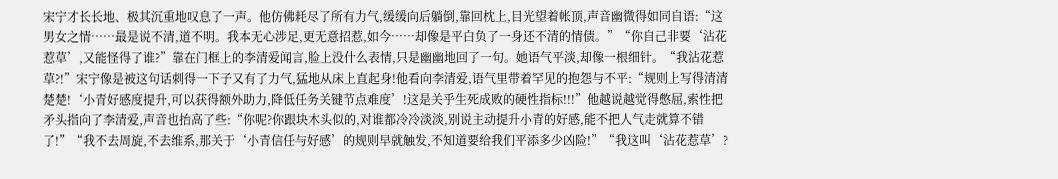宋宁才长长地、极其沉重地叹息了一声。他仿佛耗尽了所有力气,缓缓向后躺倒,靠回枕上,目光望着帐顶,声音幽微得如同自语:“这男女之情……最是说不清,道不明。我本无心涉足,更无意招惹,如今……却像是平白负了一身还不清的情债。”“你自己非要‘沾花惹草’,又能怪得了谁?”靠在门框上的李清爱闻言,脸上没什么表情,只是幽幽地回了一句。她语气平淡,却像一根细针。“我沾花惹草?!”宋宁像是被这句话刺得一下子又有了力气,猛地从床上直起身!他看向李清爱,语气里带着罕见的抱怨与不平:“规则上写得清清楚楚!‘小青好感度提升,可以获得额外助力,降低任务关键节点难度’!这是关乎生死成败的硬性指标!!!”他越说越觉得憋屈,索性把矛头指向了李清爱,声音也抬高了些:“你呢?你跟块木头似的,对谁都冷冷淡淡,别说主动提升小青的好感,能不把人气走就算不错了!”“我不去周旋,不去维系,那关于‘小青信任与好感’的规则早就触发,不知道要给我们平添多少凶险!”“我这叫‘沾花惹草’?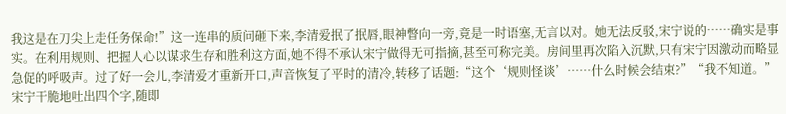我这是在刀尖上走任务保命!”这一连串的质问砸下来,李清爱抿了抿唇,眼神瞥向一旁,竟是一时语塞,无言以对。她无法反驳,宋宁说的……确实是事实。在利用规则、把握人心以谋求生存和胜利这方面,她不得不承认宋宁做得无可指摘,甚至可称完美。房间里再次陷入沉默,只有宋宁因激动而略显急促的呼吸声。过了好一会儿,李清爱才重新开口,声音恢复了平时的清冷,转移了话题:“这个‘规则怪谈’……什么时候会结束?”“我不知道。”宋宁干脆地吐出四个字,随即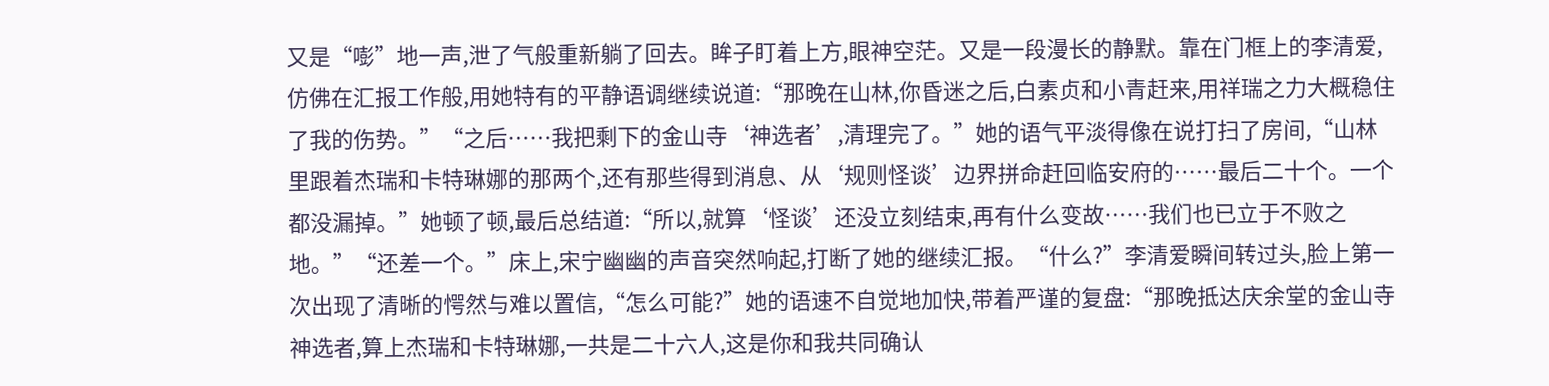又是“嘭”地一声,泄了气般重新躺了回去。眸子盯着上方,眼神空茫。又是一段漫长的静默。靠在门框上的李清爱,仿佛在汇报工作般,用她特有的平静语调继续说道:“那晚在山林,你昏迷之后,白素贞和小青赶来,用祥瑞之力大概稳住了我的伤势。”“之后……我把剩下的金山寺‘神选者’,清理完了。”她的语气平淡得像在说打扫了房间,“山林里跟着杰瑞和卡特琳娜的那两个,还有那些得到消息、从‘规则怪谈’边界拼命赶回临安府的……最后二十个。一个都没漏掉。”她顿了顿,最后总结道:“所以,就算‘怪谈’还没立刻结束,再有什么变故……我们也已立于不败之地。”“还差一个。”床上,宋宁幽幽的声音突然响起,打断了她的继续汇报。“什么?”李清爱瞬间转过头,脸上第一次出现了清晰的愕然与难以置信,“怎么可能?”她的语速不自觉地加快,带着严谨的复盘:“那晚抵达庆余堂的金山寺神选者,算上杰瑞和卡特琳娜,一共是二十六人,这是你和我共同确认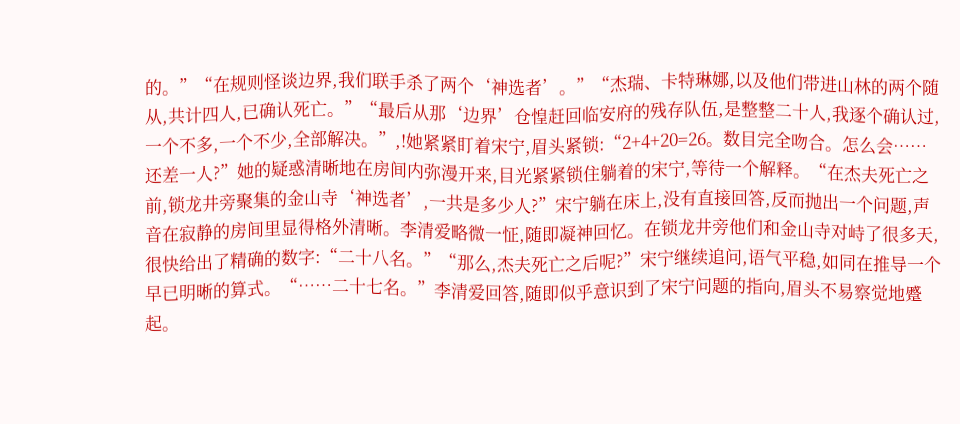的。”“在规则怪谈边界,我们联手杀了两个‘神选者’。”“杰瑞、卡特琳娜,以及他们带进山林的两个随从,共计四人,已确认死亡。”“最后从那‘边界’仓惶赶回临安府的残存队伍,是整整二十人,我逐个确认过,一个不多,一个不少,全部解决。”,!她紧紧盯着宋宁,眉头紧锁:“2+4+20=26。数目完全吻合。怎么会……还差一人?”她的疑惑清晰地在房间内弥漫开来,目光紧紧锁住躺着的宋宁,等待一个解释。“在杰夫死亡之前,锁龙井旁聚集的金山寺‘神选者’,一共是多少人?”宋宁躺在床上,没有直接回答,反而抛出一个问题,声音在寂静的房间里显得格外清晰。李清爱略微一怔,随即凝神回忆。在锁龙井旁他们和金山寺对峙了很多天,很快给出了精确的数字:“二十八名。”“那么,杰夫死亡之后呢?”宋宁继续追问,语气平稳,如同在推导一个早已明晰的算式。“……二十七名。”李清爱回答,随即似乎意识到了宋宁问题的指向,眉头不易察觉地蹙起。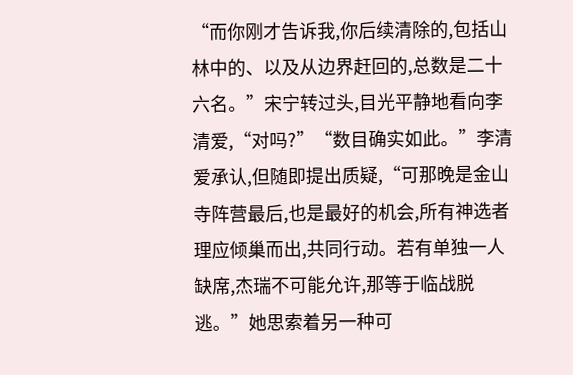“而你刚才告诉我,你后续清除的,包括山林中的、以及从边界赶回的,总数是二十六名。”宋宁转过头,目光平静地看向李清爱,“对吗?”“数目确实如此。”李清爱承认,但随即提出质疑,“可那晚是金山寺阵营最后,也是最好的机会,所有神选者理应倾巢而出,共同行动。若有单独一人缺席,杰瑞不可能允许,那等于临战脱逃。”她思索着另一种可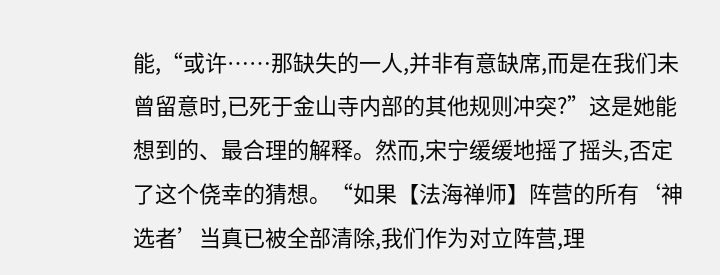能,“或许……那缺失的一人,并非有意缺席,而是在我们未曾留意时,已死于金山寺内部的其他规则冲突?”这是她能想到的、最合理的解释。然而,宋宁缓缓地摇了摇头,否定了这个侥幸的猜想。“如果【法海禅师】阵营的所有‘神选者’当真已被全部清除,我们作为对立阵营,理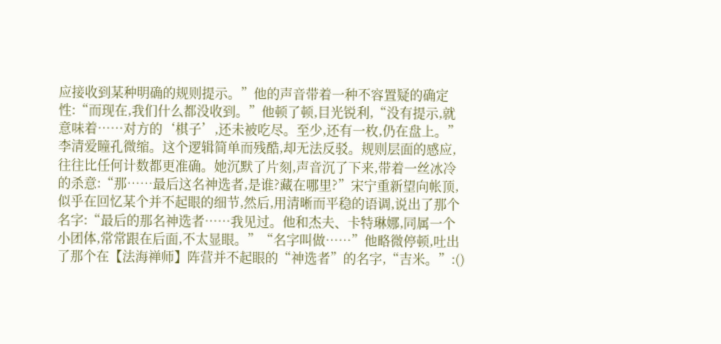应接收到某种明确的规则提示。”他的声音带着一种不容置疑的确定性:“而现在,我们什么都没收到。”他顿了顿,目光锐利,“没有提示,就意味着……对方的‘棋子’,还未被吃尽。至少,还有一枚,仍在盘上。”李清爱瞳孔微缩。这个逻辑简单而残酷,却无法反驳。规则层面的感应,往往比任何计数都更准确。她沉默了片刻,声音沉了下来,带着一丝冰冷的杀意:“那……最后这名神选者,是谁?藏在哪里?”宋宁重新望向帐顶,似乎在回忆某个并不起眼的细节,然后,用清晰而平稳的语调,说出了那个名字:“最后的那名神选者……我见过。他和杰夫、卡特琳娜,同属一个小团体,常常跟在后面,不太显眼。”“名字叫做……”他略微停顿,吐出了那个在【法海禅师】阵营并不起眼的“神选者”的名字,“吉米。”:()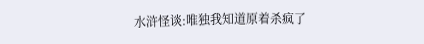水浒怪谈:唯独我知道原着杀疯了